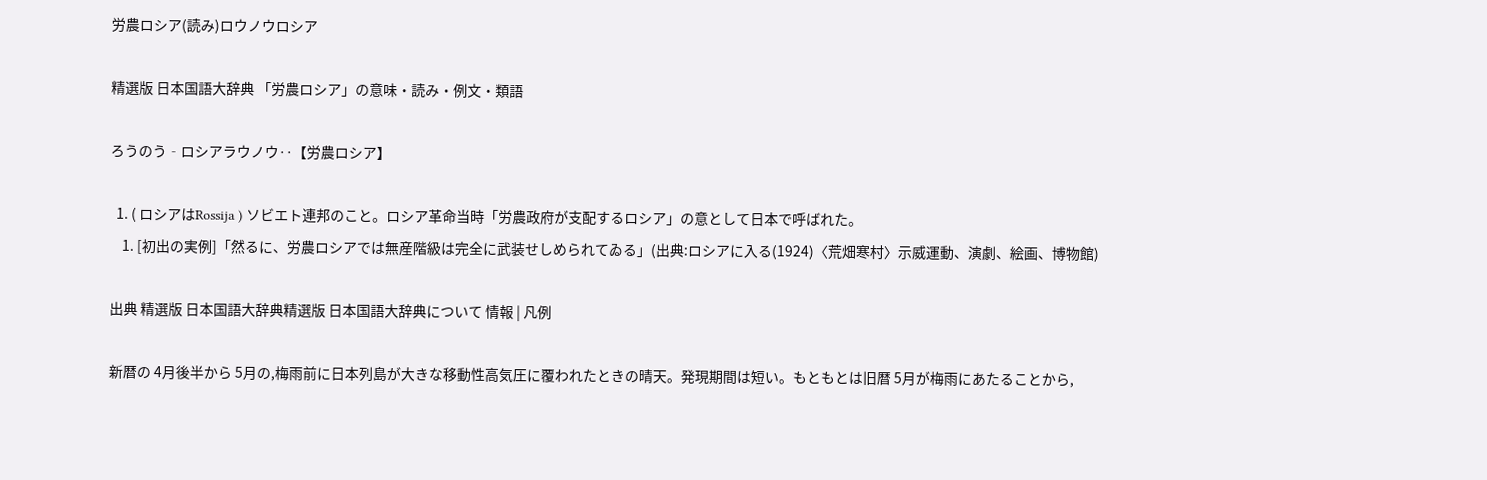労農ロシア(読み)ロウノウロシア

精選版 日本国語大辞典 「労農ロシア」の意味・読み・例文・類語

ろうのう‐ロシアラウノウ‥【労農ロシア】

  1. ( ロシアはRossija ) ソビエト連邦のこと。ロシア革命当時「労農政府が支配するロシア」の意として日本で呼ばれた。
    1. [初出の実例]「然るに、労農ロシアでは無産階級は完全に武装せしめられてゐる」(出典:ロシアに入る(1924)〈荒畑寒村〉示威運動、演劇、絵画、博物館)

出典 精選版 日本国語大辞典精選版 日本国語大辞典について 情報 | 凡例

新暦の 4月後半から 5月の,梅雨前に日本列島が大きな移動性高気圧に覆われたときの晴天。発現期間は短い。もともとは旧暦 5月が梅雨にあたることから,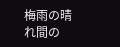梅雨の晴れ間の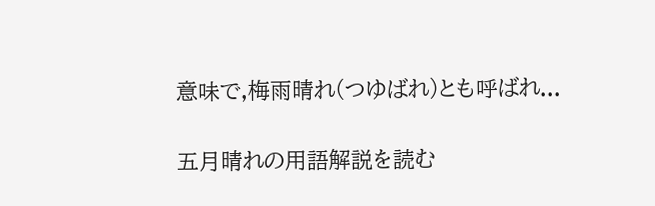意味で,梅雨晴れ(つゆばれ)とも呼ばれ...

五月晴れの用語解説を読む